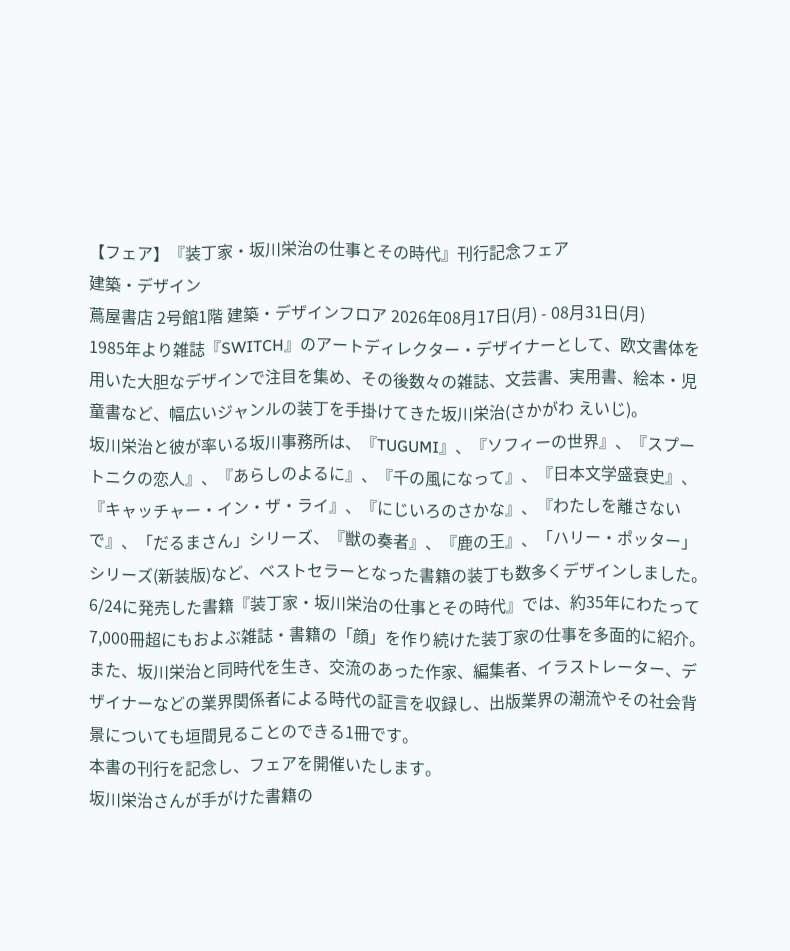【フェア】『装丁家・坂川栄治の仕事とその時代』刊行記念フェア
建築・デザイン
蔦屋書店 2号館1階 建築・デザインフロア 2026年08月17日(月) - 08月31日(月)
1985年より雑誌『SWITCH』のアートディレクター・デザイナーとして、欧文書体を用いた大胆なデザインで注目を集め、その後数々の雑誌、文芸書、実用書、絵本・児童書など、幅広いジャンルの装丁を手掛けてきた坂川栄治(さかがわ えいじ)。
坂川栄治と彼が率いる坂川事務所は、『TUGUMI』、『ソフィーの世界』、『スプートニクの恋人』、『あらしのよるに』、『千の風になって』、『日本文学盛衰史』、『キャッチャー・イン・ザ・ライ』、『にじいろのさかな』、『わたしを離さないで』、「だるまさん」シリーズ、『獣の奏者』、『鹿の王』、「ハリー・ポッター」シリーズ(新装版)など、ベストセラーとなった書籍の装丁も数多くデザインしました。
6/24に発売した書籍『装丁家・坂川栄治の仕事とその時代』では、約35年にわたって7,000冊超にもおよぶ雑誌・書籍の「顔」を作り続けた装丁家の仕事を多面的に紹介。また、坂川栄治と同時代を生き、交流のあった作家、編集者、イラストレーター、デザイナーなどの業界関係者による時代の証言を収録し、出版業界の潮流やその社会背景についても垣間見ることのできる1冊です。
本書の刊行を記念し、フェアを開催いたします。
坂川栄治さんが手がけた書籍の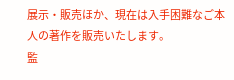展示・販売ほか、現在は入手困難なご本人の著作を販売いたします。
監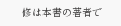修は本書の著者で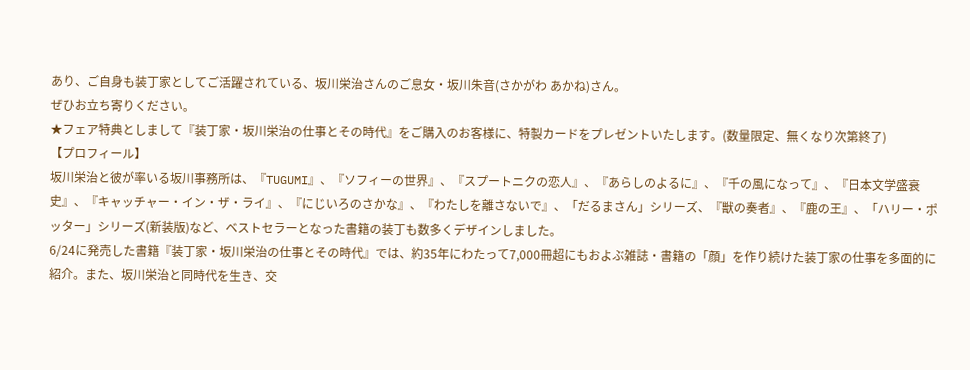あり、ご自身も装丁家としてご活躍されている、坂川栄治さんのご息女・坂川朱音(さかがわ あかね)さん。
ぜひお立ち寄りください。
★フェア特典としまして『装丁家・坂川栄治の仕事とその時代』をご購入のお客様に、特製カードをプレゼントいたします。(数量限定、無くなり次第終了)
【プロフィール】
坂川栄治と彼が率いる坂川事務所は、『TUGUMI』、『ソフィーの世界』、『スプートニクの恋人』、『あらしのよるに』、『千の風になって』、『日本文学盛衰史』、『キャッチャー・イン・ザ・ライ』、『にじいろのさかな』、『わたしを離さないで』、「だるまさん」シリーズ、『獣の奏者』、『鹿の王』、「ハリー・ポッター」シリーズ(新装版)など、ベストセラーとなった書籍の装丁も数多くデザインしました。
6/24に発売した書籍『装丁家・坂川栄治の仕事とその時代』では、約35年にわたって7,000冊超にもおよぶ雑誌・書籍の「顔」を作り続けた装丁家の仕事を多面的に紹介。また、坂川栄治と同時代を生き、交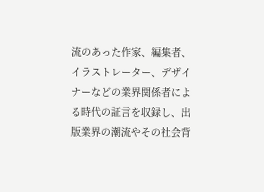流のあった作家、編集者、イラストレーター、デザイナーなどの業界関係者による時代の証言を収録し、出版業界の潮流やその社会背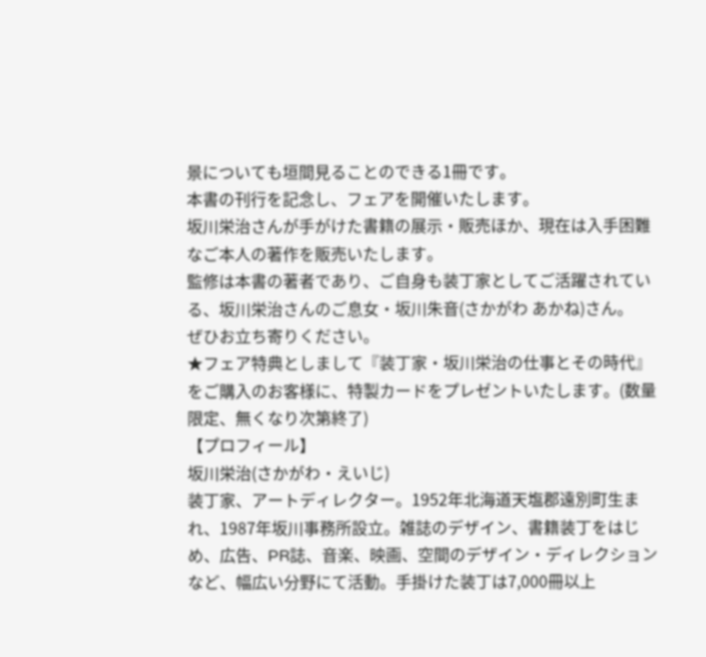景についても垣間見ることのできる1冊です。
本書の刊行を記念し、フェアを開催いたします。
坂川栄治さんが手がけた書籍の展示・販売ほか、現在は入手困難なご本人の著作を販売いたします。
監修は本書の著者であり、ご自身も装丁家としてご活躍されている、坂川栄治さんのご息女・坂川朱音(さかがわ あかね)さん。
ぜひお立ち寄りください。
★フェア特典としまして『装丁家・坂川栄治の仕事とその時代』をご購入のお客様に、特製カードをプレゼントいたします。(数量限定、無くなり次第終了)
【プロフィール】
坂川栄治(さかがわ・えいじ)
装丁家、アートディレクター。1952年北海道天塩郡遠別町生まれ、1987年坂川事務所設立。雑誌のデザイン、書籍装丁をはじめ、広告、PR誌、音楽、映画、空間のデザイン・ディレクションなど、幅広い分野にて活動。手掛けた装丁は7,000冊以上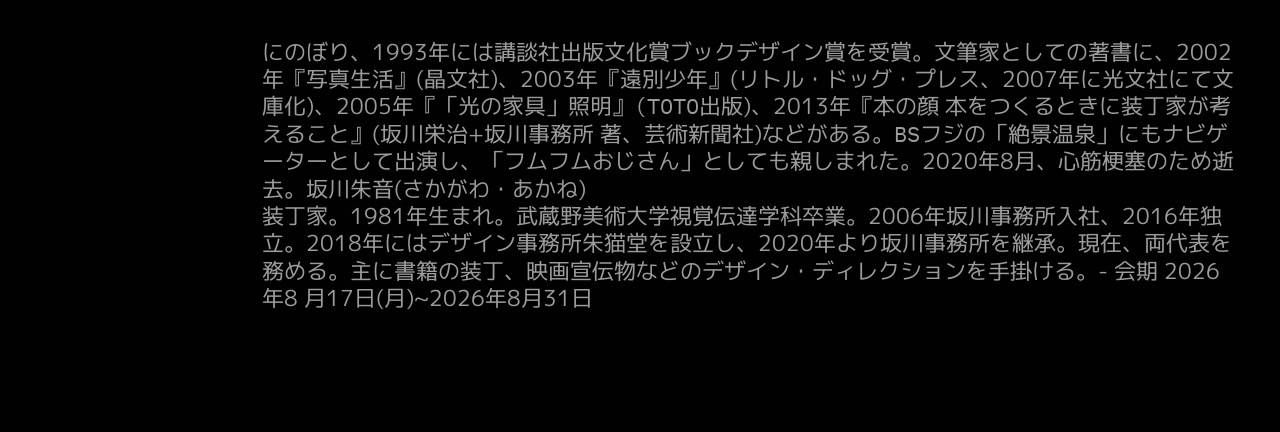にのぼり、1993年には講談社出版文化賞ブックデザイン賞を受賞。文筆家としての著書に、2002年『写真生活』(晶文社)、2003年『遠別少年』(リトル・ドッグ・プレス、2007年に光文社にて文庫化)、2005年『「光の家具」照明』(TOTO出版)、2013年『本の顔 本をつくるときに装丁家が考えること』(坂川栄治+坂川事務所 著、芸術新聞社)などがある。BSフジの「絶景温泉」にもナビゲーターとして出演し、「フムフムおじさん」としても親しまれた。2020年8月、心筋梗塞のため逝去。坂川朱音(さかがわ・あかね)
装丁家。1981年生まれ。武蔵野美術大学視覚伝達学科卒業。2006年坂川事務所入社、2016年独立。2018年にはデザイン事務所朱猫堂を設立し、2020年より坂川事務所を継承。現在、両代表を務める。主に書籍の装丁、映画宣伝物などのデザイン・ディレクションを手掛ける。- 会期 2026年8 月17日(月)~2026年8月31日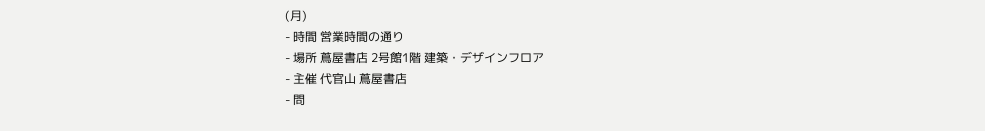(月)
- 時間 営業時間の通り
- 場所 蔦屋書店 2号館1階 建築・デザインフロア
- 主催 代官山 蔦屋書店
- 問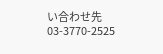い合わせ先 03-3770-2525